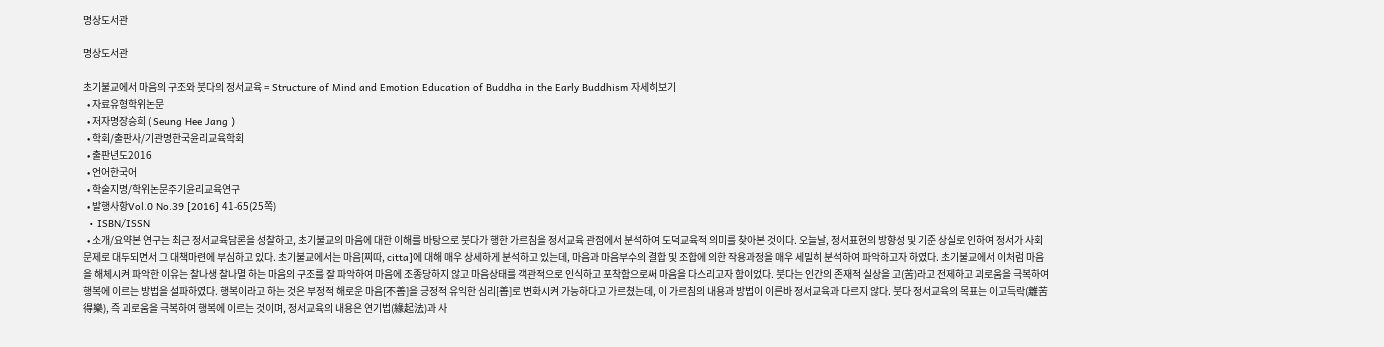명상도서관

명상도서관

초기불교에서 마음의 구조와 붓다의 정서교육 = Structure of Mind and Emotion Education of Buddha in the Early Buddhism 자세히보기
  • 자료유형학위논문
  • 저자명장승희 ( Seung Hee Jang )
  • 학회/출판사/기관명한국윤리교육학회
  • 출판년도2016
  • 언어한국어
  • 학술지명/학위논문주기윤리교육연구
  • 발행사항Vol.0 No.39 [2016] 41-65(25쪽)
  • ISBN/ISSN
  • 소개/요약본 연구는 최근 정서교육담론을 성찰하고, 초기불교의 마음에 대한 이해를 바탕으로 붓다가 행한 가르침을 정서교육 관점에서 분석하여 도덕교육적 의미를 찾아본 것이다. 오늘날, 정서표현의 방향성 및 기준 상실로 인하여 정서가 사회문제로 대두되면서 그 대책마련에 부심하고 있다. 초기불교에서는 마음[찌따, citta]에 대해 매우 상세하게 분석하고 있는데, 마음과 마음부수의 결합 및 조합에 의한 작용과정을 매우 세밀히 분석하여 파악하고자 하였다. 초기불교에서 이처럼 마음을 해체시켜 파악한 이유는 찰나생 찰나멸 하는 마음의 구조를 잘 파악하여 마음에 조종당하지 않고 마음상태를 객관적으로 인식하고 포착함으로써 마음을 다스리고자 함이었다. 붓다는 인간의 존재적 실상을 고(苦)라고 전제하고 괴로움을 극복하여 행복에 이르는 방법을 설파하였다. 행복이라고 하는 것은 부정적 해로운 마음[不善]을 긍정적 유익한 심리[善]로 변화시켜 가능하다고 가르쳤는데, 이 가르침의 내용과 방법이 이른바 정서교육과 다르지 않다. 붓다 정서교육의 목표는 이고득락(離苦得樂), 즉 괴로움을 극복하여 행복에 이르는 것이며, 정서교육의 내용은 연기법(緣起法)과 사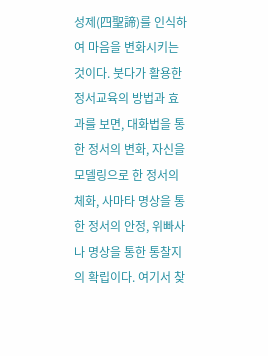성제(四聖諦)를 인식하여 마음을 변화시키는 것이다. 붓다가 활용한 정서교육의 방법과 효과를 보면, 대화법을 통한 정서의 변화, 자신을 모델링으로 한 정서의 체화, 사마타 명상을 통한 정서의 안정, 위빠사나 명상을 통한 통찰지의 확립이다. 여기서 찾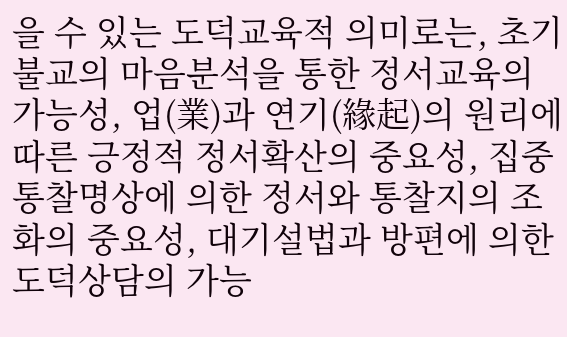을 수 있는 도덕교육적 의미로는, 초기불교의 마음분석을 통한 정서교육의 가능성, 업(業)과 연기(緣起)의 원리에 따른 긍정적 정서확산의 중요성, 집중 통찰명상에 의한 정서와 통찰지의 조화의 중요성, 대기설법과 방편에 의한 도덕상담의 가능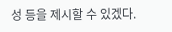성 등을 제시할 수 있겠다.